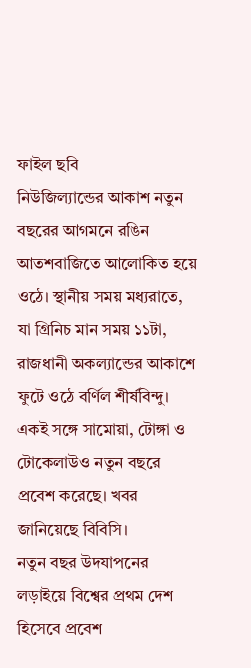ফাইল ছবি
নিউজিল্যান্ডের আকাশ নতুন বছরের আগমনে রঙিন আতশবাজিতে আলোকিত হয়ে ওঠে। স্থানীয় সময় মধ্যরাতে, যা গ্রিনিচ মান সময় ১১টা, রাজধানী অকল্যান্ডের আকাশে ফুটে ওঠে বর্ণিল শীর্ষবিন্দু। একই সঙ্গে সামোয়া, টোঙ্গা ও টোকেলাউও নতুন বছরে প্রবেশ করেছে। খবর জানিয়েছে বিবিসি।
নতুন বছর উদযাপনের লড়াইয়ে বিশ্বের প্রথম দেশ হিসেবে প্রবেশ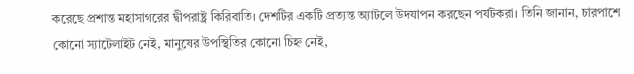করেছে প্রশান্ত মহাসাগরের দ্বীপরাষ্ট্র কিরিবাতি। দেশটির একটি প্রত্যন্ত অ্যাটলে উদযাপন করছেন পর্যটকরা। তিনি জানান, চারপাশে কোনো স্যাটেলাইট নেই, মানুষের উপস্থিতির কোনো চিহ্ন নেই,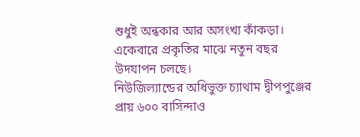শুধুই অন্ধকার আর অসংখ্য কাঁকড়া। একেবারে প্রকৃতির মাঝে নতুন বছর উদযাপন চলছে।
নিউজিল্যান্ডের অধিভুক্ত চ্যাথাম দ্বীপপুঞ্জের প্রায় ৬০০ বাসিন্দাও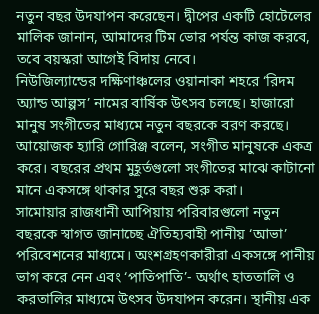নতুন বছর উদযাপন করেছেন। দ্বীপের একটি হোটেলের মালিক জানান, আমাদের টিম ভোর পর্যন্ত কাজ করবে, তবে বয়স্করা আগেই বিদায় নেবে।
নিউজিল্যান্ডের দক্ষিণাঞ্চলের ওয়ানাকা শহরে ‘রিদম অ্যান্ড আল্পস’ নামের বার্ষিক উৎসব চলছে। হাজারো মানুষ সংগীতের মাধ্যমে নতুন বছরকে বরণ করছে। আয়োজক হ্যারি গোরিঞ্জ বলেন, সংগীত মানুষকে একত্র করে। বছরের প্রথম মুহূর্তগুলো সংগীতের মাঝে কাটানো মানে একসঙ্গে থাকার সুরে বছর শুরু করা।
সামোয়ার রাজধানী আপিয়ায় পরিবারগুলো নতুন বছরকে স্বাগত জানাচ্ছে ঐতিহ্যবাহী পানীয় ‘আভা’ পরিবেশনের মাধ্যমে। অংশগ্রহণকারীরা একসঙ্গে পানীয় ভাগ করে নেন এবং ‘পাতিপাতি’- অর্থাৎ হাততালি ও করতালির মাধ্যমে উৎসব উদযাপন করেন। স্থানীয় এক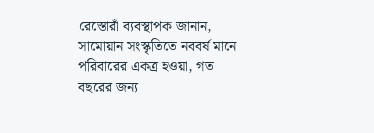রেস্তোরাঁ ব্যবস্থাপক জানান, সামোয়ান সংস্কৃতিতে নববর্ষ মানে পরিবারের একত্র হওয়া, গত বছরের জন্য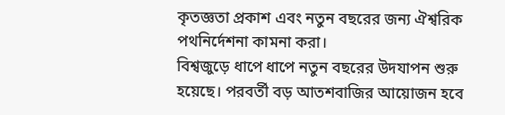কৃতজ্ঞতা প্রকাশ এবং নতুন বছরের জন্য ঐশ্বরিক পথনির্দেশনা কামনা করা।
বিশ্বজুড়ে ধাপে ধাপে নতুন বছরের উদযাপন শুরু হয়েছে। পরবর্তী বড় আতশবাজির আয়োজন হবে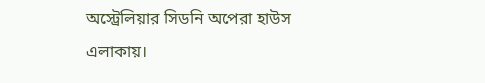অস্ট্রেলিয়ার সিডনি অপেরা হাউস এলাকায়।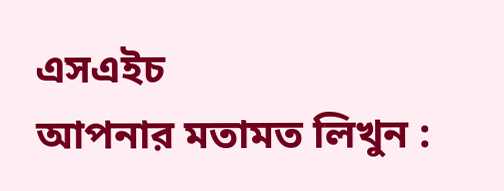এসএইচ
আপনার মতামত লিখুন :